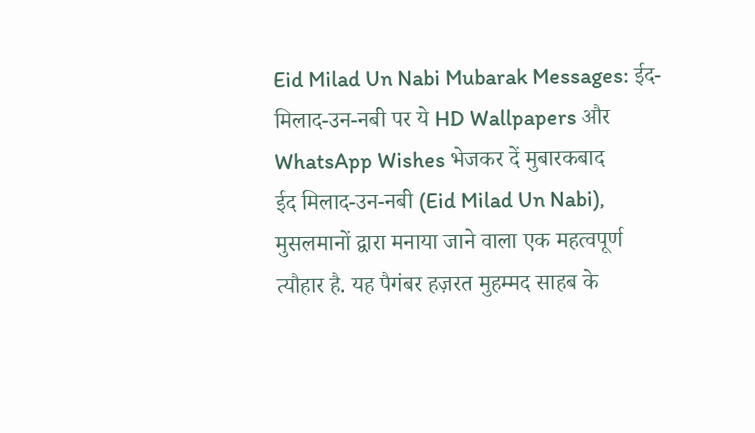Eid Milad Un Nabi Mubarak Messages: ईद-मिलाद-उन-नबी पर ये HD Wallpapers और WhatsApp Wishes भेजकर दें मुबारकबाद
ईद मिलाद-उन-नबी (Eid Milad Un Nabi), मुसलमानों द्वारा मनाया जाने वाला एक महत्वपूर्ण त्यौहार है. यह पैगंबर हज़रत मुहम्मद साहब के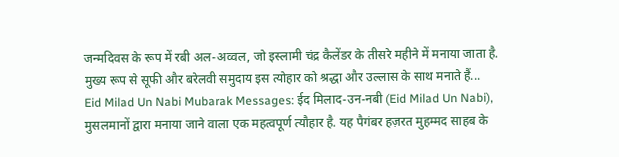जन्मदिवस के रूप में रबी अल-अव्वल, जो इस्लामी चंद्र कैलेंडर के तीसरे महीने में मनाया जाता है. मुख्य रूप से सूफी और बरेलवी समुदाय इस त्योहार को श्रद्धा और उल्लास के साथ मनाते हैं...
Eid Milad Un Nabi Mubarak Messages: ईद मिलाद-उन-नबी (Eid Milad Un Nabi), मुसलमानों द्वारा मनाया जाने वाला एक महत्वपूर्ण त्यौहार है. यह पैगंबर हज़रत मुहम्मद साहब के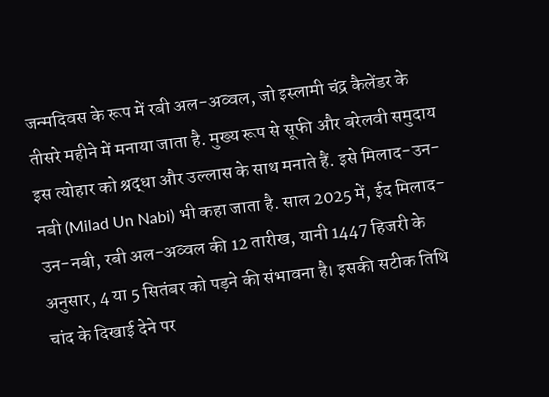जन्मदिवस के रूप में रबी अल-अव्वल, जो इस्लामी चंद्र कैलेंडर के तीसरे महीने में मनाया जाता है. मुख्य रूप से सूफी और बरेलवी समुदाय इस त्योहार को श्रद्धा और उल्लास के साथ मनाते हैं. इसे मिलाद-उन-नबी (Milad Un Nabi) भी कहा जाता है. साल 2025 में, ईद मिलाद-उन-नबी, रबी अल-अव्वल की 12 तारीख, यानी 1447 हिजरी के अनुसार, 4 या 5 सितंबर को पड़ने की संभावना है। इसकी सटीक तिथि चांद के दिखाई देने पर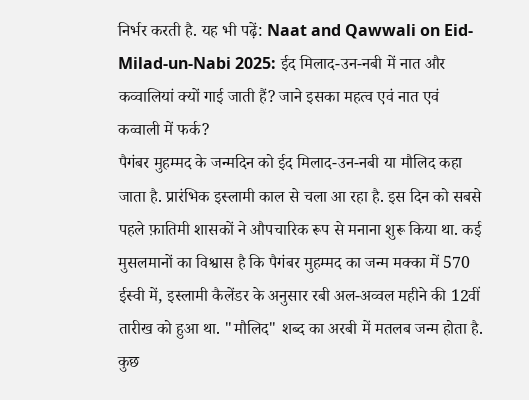निर्भर करती है. यह भी पढ़ें: Naat and Qawwali on Eid-Milad-un-Nabi 2025: ईद मिलाद-उन-नबी में नात और कव्वालियां क्यों गाई जाती हैं? जाने इसका महत्व एवं नात एवं कव्वाली में फर्क?
पैगंबर मुहम्मद के जन्मदिन को ईद मिलाद-उन-नबी या मौलिद कहा जाता है. प्रारंभिक इस्लामी काल से चला आ रहा है. इस दिन को सबसे पहले फ़ातिमी शासकों ने औपचारिक रूप से मनाना शुरू किया था. कई मुसलमानों का विश्वास है कि पैगंबर मुहम्मद का जन्म मक्का में 570 ईस्वी में, इस्लामी कैलेंडर के अनुसार रबी अल-अव्वल महीने की 12वीं तारीख को हुआ था. "मौलिद" शब्द का अरबी में मतलब जन्म होता है. कुछ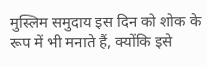मुस्लिम समुदाय इस दिन को शोक के रूप में भी मनाते हैं, क्योंकि इसे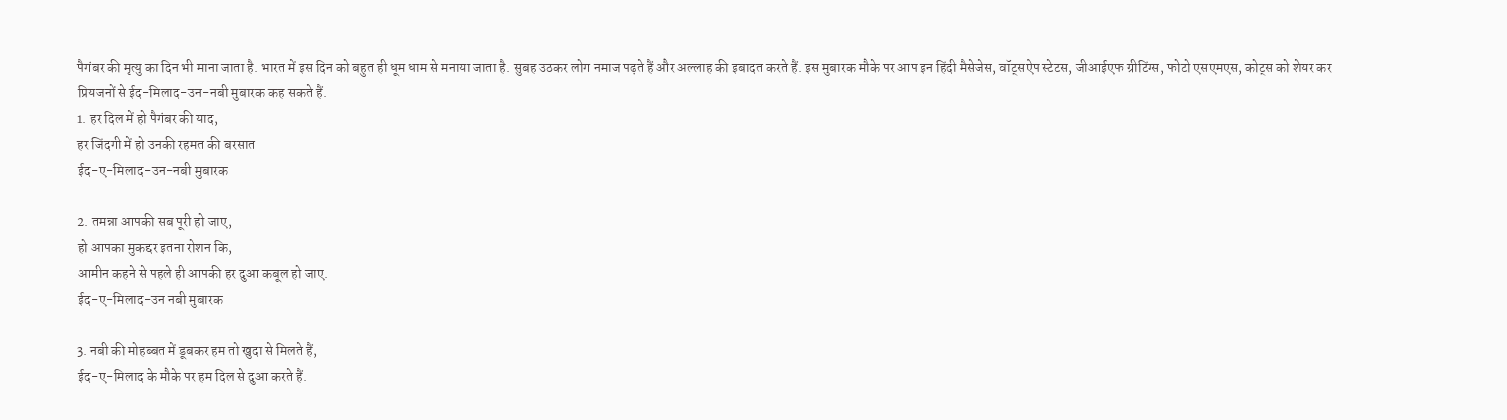पैगंबर की मृत्यु का दिन भी माना जाता है. भारत में इस दिन को बहुत ही धूम धाम से मनाया जाता है. सुबह उठकर लोग नमाज पढ़ते हैं और अल्लाह की इबादत करते हैं. इस मुबारक मौके पर आप इन हिंदी मैसेजेस, वॉट्सऐप स्टेटस, जीआईएफ ग्रीटिंग्स, फोटो एसएमएस, कोट्स को शेयर कर प्रियजनों से ईद-मिलाद-उन-नबी मुबारक कह सकते हैं.
1. हर दिल में हो पैगंबर की याद,
हर जिंदगी में हो उनकी रहमत की बरसात
ईद-ए-मिलाद-उन-नबी मुबारक

2. तमन्ना आपकी सब पूरी हो जाए,
हो आपका मुकद्दर इतना रोशन कि,
आमीन कहने से पहले ही आपकी हर दुआ कबूल हो जाए.
ईद-ए-मिलाद-उन नबी मुबारक

3. नबी की मोहब्बत में डूबकर हम तो खुदा से मिलते हैं,
ईद-ए-मिलाद के मौके पर हम दिल से दुआ करते हैं.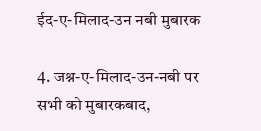ईद-ए-मिलाद-उन नबी मुबारक

4. जश्न-ए-मिलाद-उन-नबी पर सभी को मुबारकबाद,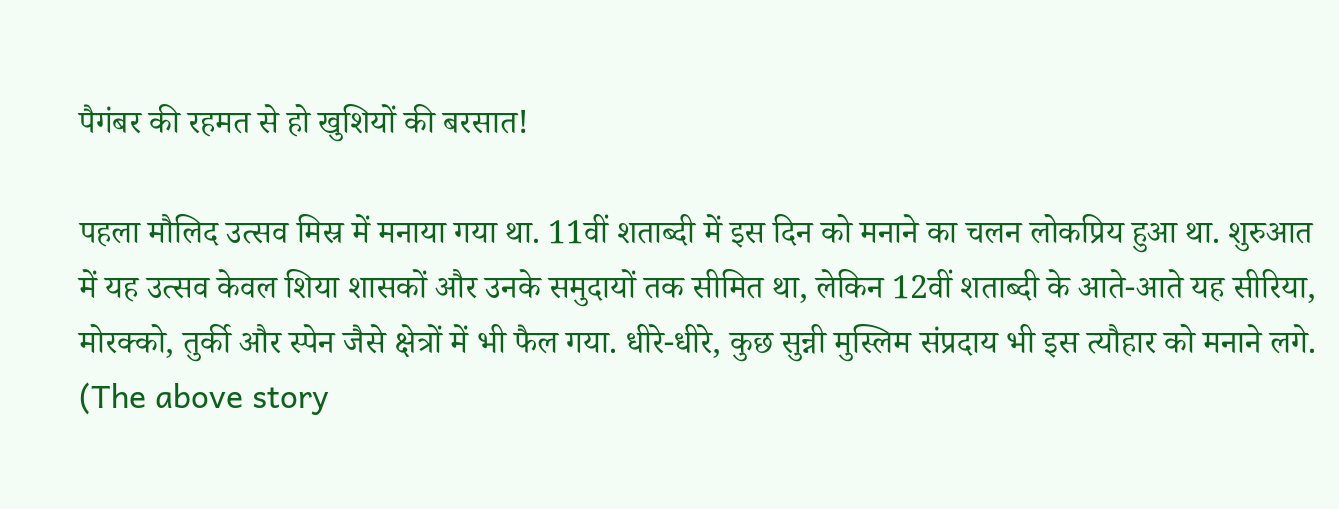पैगंबर की रहमत से हो खुशियों की बरसात!

पहला मौलिद उत्सव मिस्र में मनाया गया था. 11वीं शताब्दी में इस दिन को मनाने का चलन लोकप्रिय हुआ था. शुरुआत में यह उत्सव केवल शिया शासकों और उनके समुदायों तक सीमित था, लेकिन 12वीं शताब्दी के आते-आते यह सीरिया, मोरक्को, तुर्की और स्पेन जैसे क्षेत्रों में भी फैल गया. धीरे-धीरे, कुछ सुन्नी मुस्लिम संप्रदाय भी इस त्यौहार को मनाने लगे.
(The above story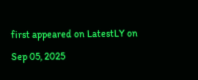first appeared on LatestLY on Sep 05, 2025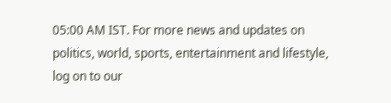05:00 AM IST. For more news and updates on politics, world, sports, entertainment and lifestyle, log on to our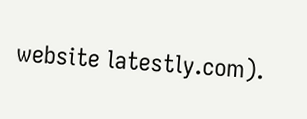website latestly.com).